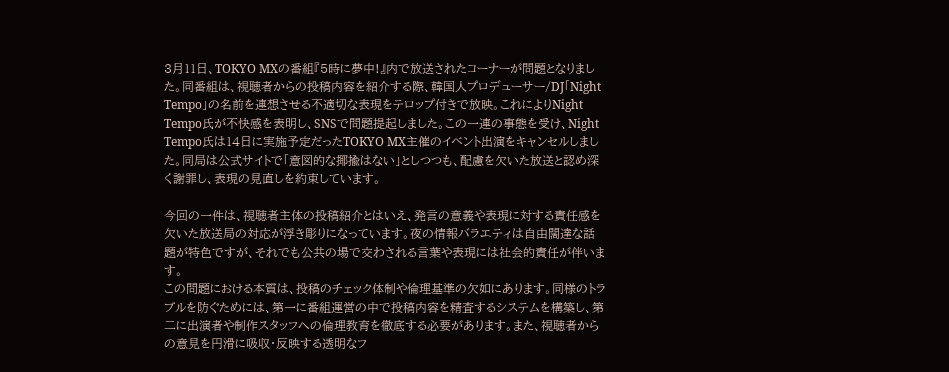3月11日、TOKYO MXの番組『5時に夢中!』内で放送されたコーナーが問題となりました。同番組は、視聴者からの投稿内容を紹介する際、韓国人プロデューサー/DJ「Night Tempo」の名前を連想させる不適切な表現をテロップ付きで放映。これによりNight Tempo氏が不快感を表明し、SNSで問題提起しました。この一連の事態を受け、Night Tempo氏は14日に実施予定だったTOKYO MX主催のイベント出演をキャンセルしました。同局は公式サイトで「意図的な揶揄はない」としつつも、配慮を欠いた放送と認め深く謝罪し、表現の見直しを約束しています。

今回の一件は、視聴者主体の投稿紹介とはいえ、発言の意義や表現に対する責任感を欠いた放送局の対応が浮き彫りになっています。夜の情報バラエティは自由闊達な話題が特色ですが、それでも公共の場で交わされる言葉や表現には社会的責任が伴います。
この問題における本質は、投稿のチェック体制や倫理基準の欠如にあります。同様のトラブルを防ぐためには、第一に番組運営の中で投稿内容を精査するシステムを構築し、第二に出演者や制作スタッフへの倫理教育を徹底する必要があります。また、視聴者からの意見を円滑に吸収・反映する透明なフ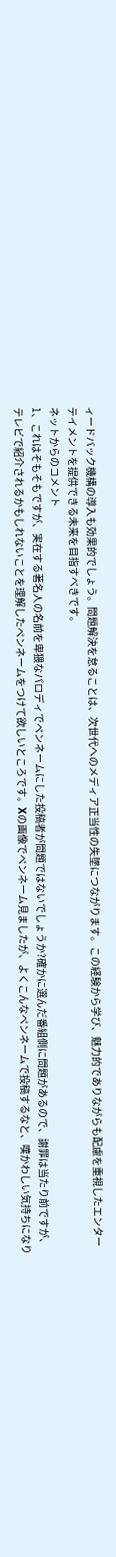ィードバック機構の導入も効果的でしょう。問題解決を怠ることは、次世代へのメディア正当性の失墜につながります。この経験から学び、魅力的でありながらも配慮を重視したエンターテイメントを提供できる未来を目指すべきです。
ネットからのコメント
1、これはそもそもですが、実在する著名人の名前を卑猥なパロディでペンネームにした投稿者が問題ではないでしょうか?確かに選んだ番組側に問題があるので、謝罪は当たり前ですが、テレビで紹介されるかもしれないことを理解したペンネームをつけて欲しいところです。Xの画像でペンネーム見ましたが、よくこんなペンネームで投稿するなと、嘆かわしい気持ちになり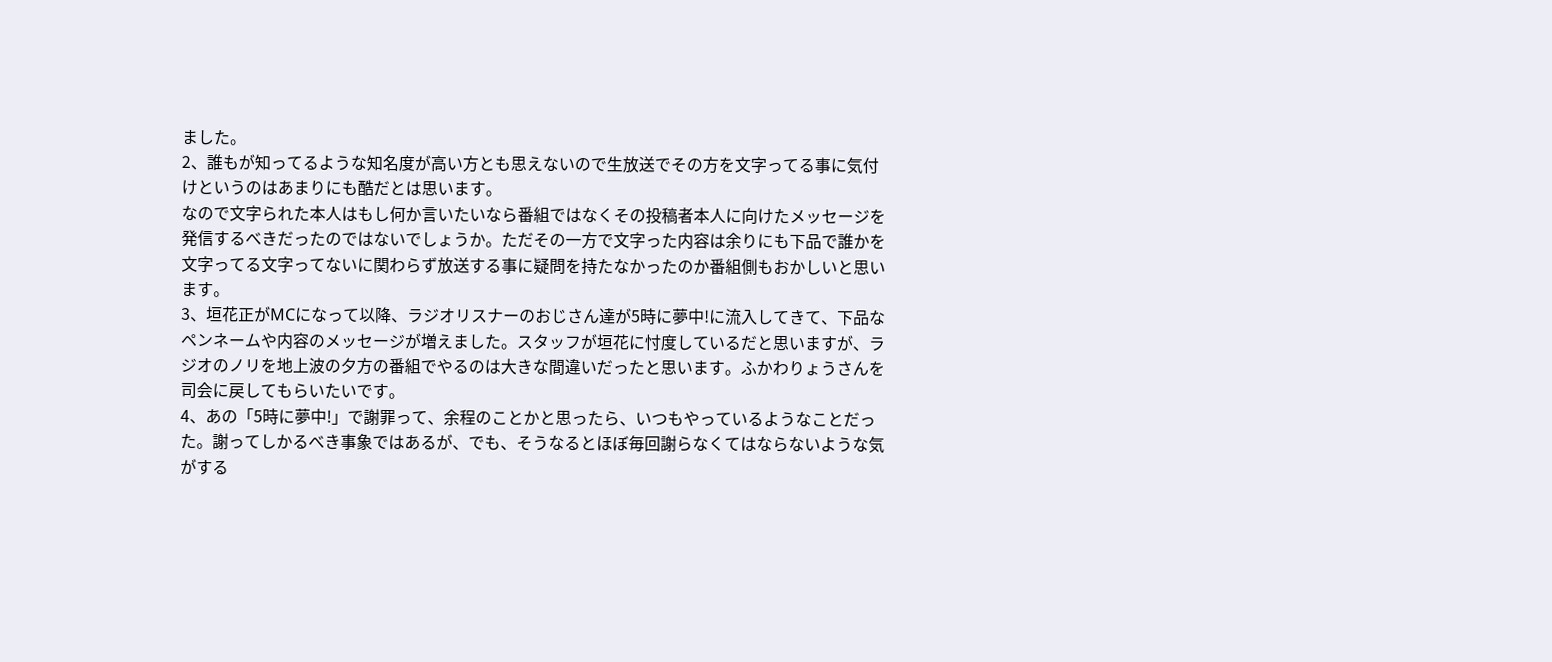ました。
2、誰もが知ってるような知名度が高い方とも思えないので生放送でその方を文字ってる事に気付けというのはあまりにも酷だとは思います。
なので文字られた本人はもし何か言いたいなら番組ではなくその投稿者本人に向けたメッセージを発信するべきだったのではないでしょうか。ただその一方で文字った内容は余りにも下品で誰かを文字ってる文字ってないに関わらず放送する事に疑問を持たなかったのか番組側もおかしいと思います。
3、垣花正がMCになって以降、ラジオリスナーのおじさん達が5時に夢中!に流入してきて、下品なペンネームや内容のメッセージが増えました。スタッフが垣花に忖度しているだと思いますが、ラジオのノリを地上波の夕方の番組でやるのは大きな間違いだったと思います。ふかわりょうさんを司会に戻してもらいたいです。
4、あの「5時に夢中!」で謝罪って、余程のことかと思ったら、いつもやっているようなことだった。謝ってしかるべき事象ではあるが、でも、そうなるとほぼ毎回謝らなくてはならないような気がする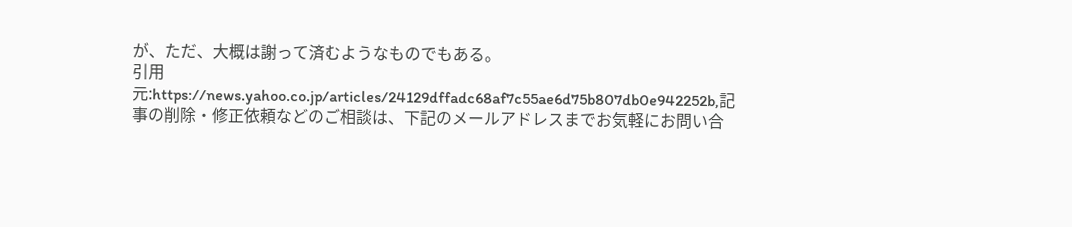が、ただ、大概は謝って済むようなものでもある。
引用元:https://news.yahoo.co.jp/articles/24129dffadc68af7c55ae6d75b807db0e942252b,記事の削除・修正依頼などのご相談は、下記のメールアドレスまでお気軽にお問い合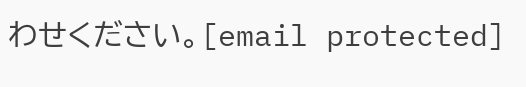わせください。[email protected]